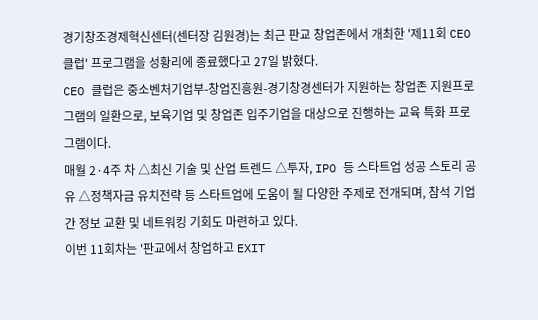경기창조경제혁신센터(센터장 김원경)는 최근 판교 창업존에서 개최한 '제11회 CEO 클럽' 프로그램을 성황리에 종료했다고 27일 밝혔다.
CEO 클럽은 중소벤처기업부-창업진흥원-경기창경센터가 지원하는 창업존 지원프로그램의 일환으로, 보육기업 및 창업존 입주기업을 대상으로 진행하는 교육 특화 프로그램이다.
매월 2·4주 차 △최신 기술 및 산업 트렌드 △투자, IPO 등 스타트업 성공 스토리 공유 △정책자금 유치전략 등 스타트업에 도움이 될 다양한 주제로 전개되며, 참석 기업 간 정보 교환 및 네트워킹 기회도 마련하고 있다.
이번 11회차는 '판교에서 창업하고 EXIT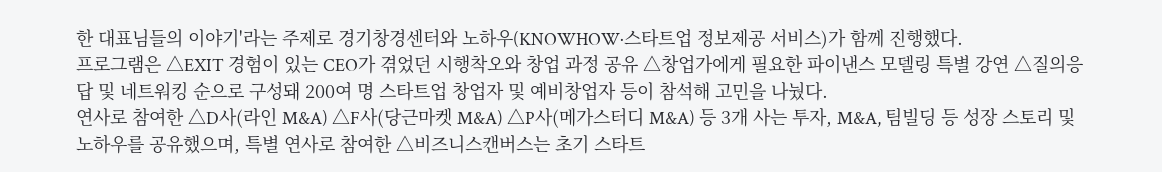한 대표님들의 이야기'라는 주제로 경기창경센터와 노하우(KNOWHOW·스타트업 정보제공 서비스)가 함께 진행했다.
프로그램은 △EXIT 경험이 있는 CEO가 겪었던 시행착오와 창업 과정 공유 △창업가에게 필요한 파이낸스 모델링 특별 강연 △질의응답 및 네트워킹 순으로 구성돼 200여 명 스타트업 창업자 및 예비창업자 등이 참석해 고민을 나눴다.
연사로 참여한 △D사(라인 M&A) △F사(당근마켓 M&A) △P사(메가스터디 M&A) 등 3개 사는 투자, M&A, 팀빌딩 등 성장 스토리 및 노하우를 공유했으며, 특별 연사로 참여한 △비즈니스캔버스는 초기 스타트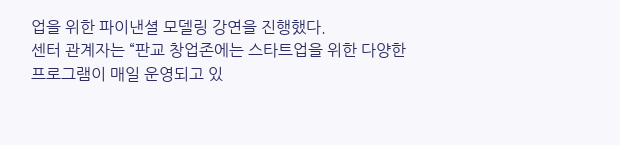업을 위한 파이낸셜 모델링 강연을 진행했다.
센터 관계자는 “판교 창업존에는 스타트업을 위한 다양한 프로그램이 매일 운영되고 있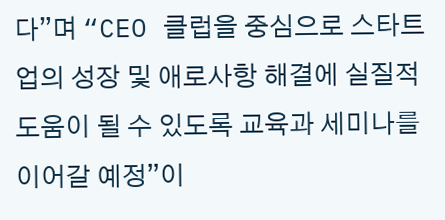다”며 “CEO 클럽을 중심으로 스타트업의 성장 및 애로사항 해결에 실질적 도움이 될 수 있도록 교육과 세미나를 이어갈 예정”이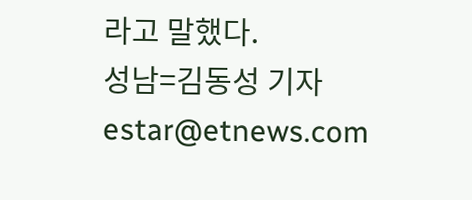라고 말했다.
성남=김동성 기자 estar@etnews.com